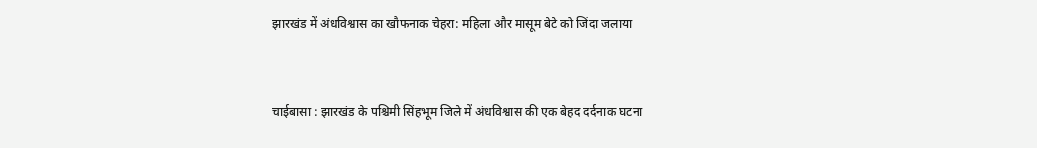झारखंड में अंधविश्वास का खौफनाक चेहरा: महिला और मासूम बेटे को जिंदा जलाया


चाईबासा : झारखंड के पश्चिमी सिंहभूम जिले में अंधविश्वास की एक बेहद दर्दनाक घटना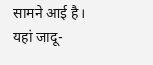सामने आई है। यहां जादू-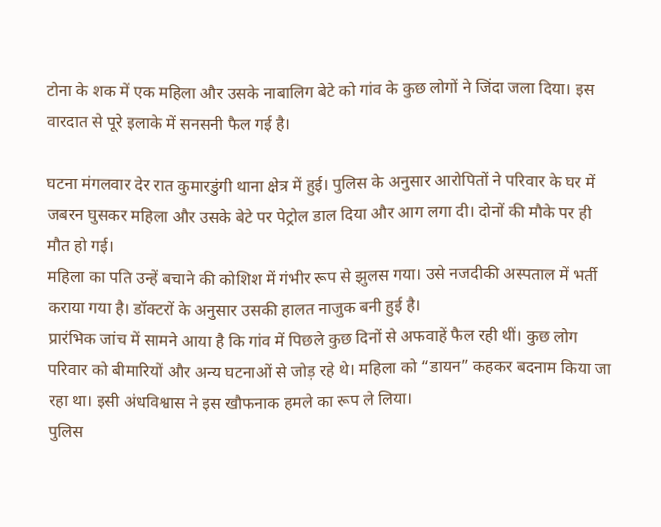टोना के शक में एक महिला और उसके नाबालिग बेटे को गांव के कुछ लोगों ने जिंदा जला दिया। इस वारदात से पूरे इलाके में सनसनी फैल गई है।

घटना मंगलवार देर रात कुमारडुंगी थाना क्षेत्र में हुई। पुलिस के अनुसार आरोपितों ने परिवार के घर में जबरन घुसकर महिला और उसके बेटे पर पेट्रोल डाल दिया और आग लगा दी। दोनों की मौके पर ही मौत हो गई।
महिला का पति उन्हें बचाने की कोशिश में गंभीर रूप से झुलस गया। उसे नजदीकी अस्पताल में भर्ती कराया गया है। डॉक्टरों के अनुसार उसकी हालत नाजुक बनी हुई है।
प्रारंभिक जांच में सामने आया है कि गांव में पिछले कुछ दिनों से अफवाहें फैल रही थीं। कुछ लोग परिवार को बीमारियों और अन्य घटनाओं से जोड़ रहे थे। महिला को “डायन” कहकर बदनाम किया जा रहा था। इसी अंधविश्वास ने इस खौफनाक हमले का रूप ले लिया।
पुलिस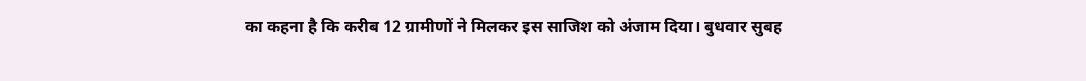का कहना है कि करीब 12 ग्रामीणों ने मिलकर इस साजिश को अंजाम दिया। बुधवार सुबह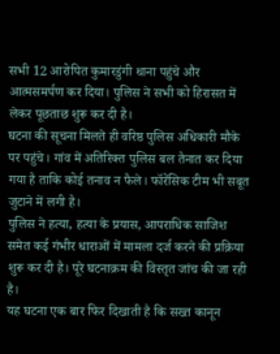सभी 12 आरोपित कुमारडुंगी थाना पहुंचे और आत्मसमर्पण कर दिया। पुलिस ने सभी को हिरासत में लेकर पूछताछ शुरू कर दी है।
घटना की सूचना मिलते ही वरिष्ठ पुलिस अधिकारी मौके पर पहुंचे। गांव में अतिरिक्त पुलिस बल तैनात कर दिया गया है ताकि कोई तनाव न फैले। फॉरेंसिक टीम भी सबूत जुटाने में लगी है।
पुलिस ने हत्या, हत्या के प्रयास, आपराधिक साजिश समेत कई गंभीर धाराओं में मामला दर्ज करने की प्रक्रिया शुरू कर दी है। पूरे घटनाक्रम की विस्तृत जांच की जा रही है।
यह घटना एक बार फिर दिखाती है कि सख्त कानून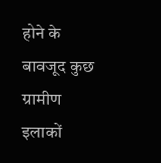होने के बावजूद कुछ ग्रामीण इलाकों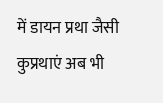में डायन प्रथा जैसी कुप्रथाएं अब भी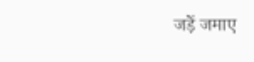जड़ें जमाए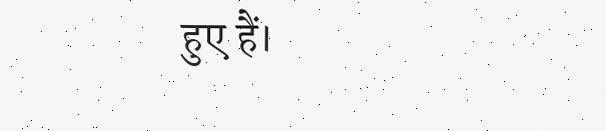हुए हैं।